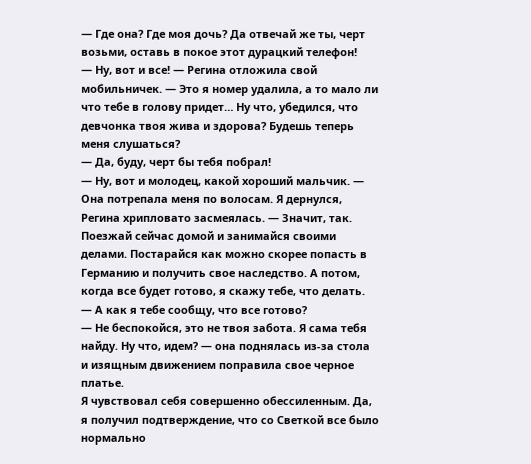— Где она? Где моя дочь? Да отвечай же ты, черт возьми, оставь в покое этот дурацкий телефон!
— Ну, вот и все! — Регина отложила свой мобильничек. — Это я номер удалила, а то мало ли что тебе в голову придет… Ну что, убедился, что девчонка твоя жива и здорова? Будешь теперь меня слушаться?
— Да, буду, черт бы тебя побрал!
— Ну, вот и молодец, какой хороший мальчик. — Она потрепала меня по волосам. Я дернулся, Регина хрипловато засмеялась. — Значит, так. Поезжай сейчас домой и занимайся своими делами. Постарайся как можно скорее попасть в Германию и получить свое наследство. А потом, когда все будет готово, я скажу тебе, что делать.
— А как я тебе сообщу, что все готово?
— Не беспокойся, это не твоя забота. Я сама тебя найду. Ну что, идем? — она поднялась из-за стола и изящным движением поправила свое черное платье.
Я чувствовал себя совершенно обессиленным. Да, я получил подтверждение, что со Светкой все было нормально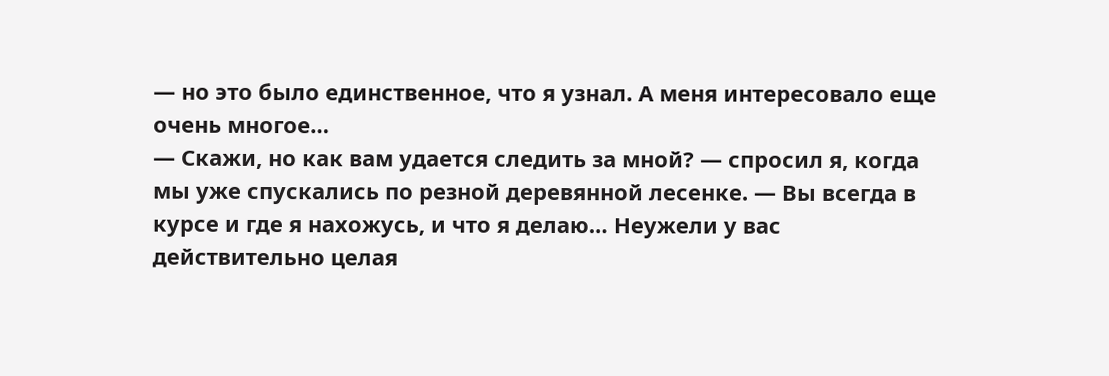— но это было единственное, что я узнал. А меня интересовало еще очень многое…
— Скажи, но как вам удается следить за мной? — спросил я, когда мы уже спускались по резной деревянной лесенке. — Вы всегда в курсе и где я нахожусь, и что я делаю… Неужели у вас действительно целая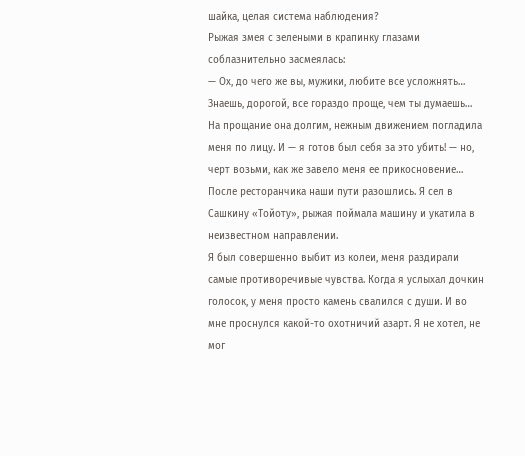шайка, целая система наблюдения?
Рыжая змея с зелеными в крапинку глазами соблазнительно засмеялась:
— Ох, до чего же вы, мужики, любите все усложнять… Знаешь, дорогой, все гораздо проще, чем ты думаешь…
На прощание она долгим, нежным движением погладила меня по лицу. И — я готов был себя за это убить! — но, черт возьми, как же завело меня ее прикосновение…
После ресторанчика наши пути разошлись. Я сел в Сашкину «Тойоту», рыжая поймала машину и укатила в неизвестном направлении.
Я был совершенно выбит из колеи, меня раздирали самые противоречивые чувства. Когда я услыхал дочкин голосок, у меня просто камень свалился с души. И во мне проснулся какой-то охотничий азарт. Я не хотел, не мог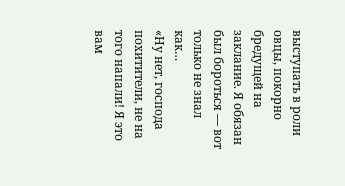выступать в роли овцы, покорно бредущей на заклание. Я обязан был бороться — вот только не знал как…
«Ну нет, господа похитители, не на того напали! Я это вам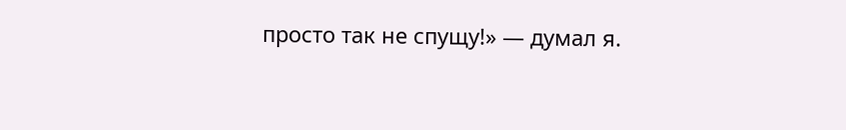просто так не спущу!» — думал я.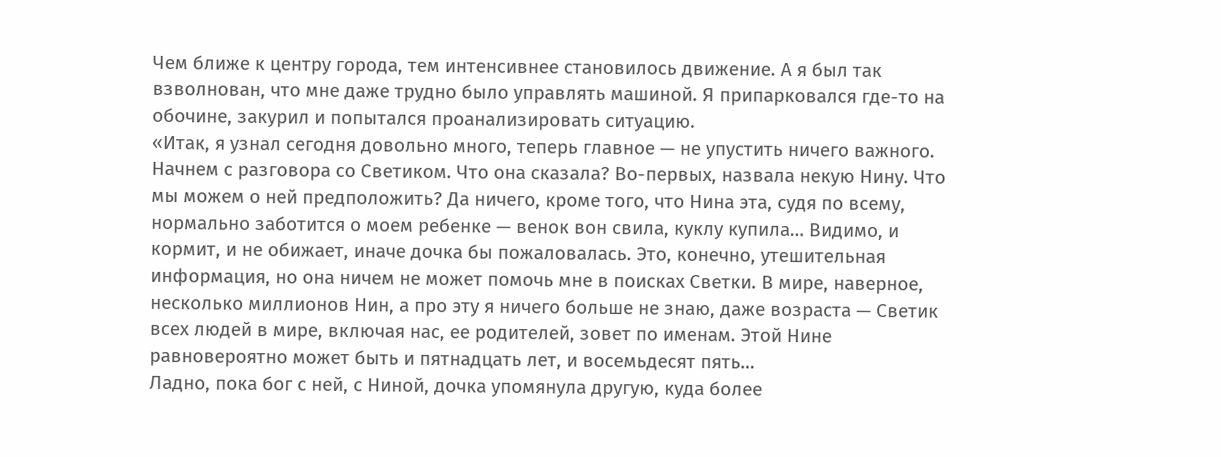Чем ближе к центру города, тем интенсивнее становилось движение. А я был так взволнован, что мне даже трудно было управлять машиной. Я припарковался где-то на обочине, закурил и попытался проанализировать ситуацию.
«Итак, я узнал сегодня довольно много, теперь главное — не упустить ничего важного. Начнем с разговора со Светиком. Что она сказала? Во-первых, назвала некую Нину. Что мы можем о ней предположить? Да ничего, кроме того, что Нина эта, судя по всему, нормально заботится о моем ребенке — венок вон свила, куклу купила… Видимо, и кормит, и не обижает, иначе дочка бы пожаловалась. Это, конечно, утешительная информация, но она ничем не может помочь мне в поисках Светки. В мире, наверное, несколько миллионов Нин, а про эту я ничего больше не знаю, даже возраста — Светик всех людей в мире, включая нас, ее родителей, зовет по именам. Этой Нине равновероятно может быть и пятнадцать лет, и восемьдесят пять…
Ладно, пока бог с ней, с Ниной, дочка упомянула другую, куда более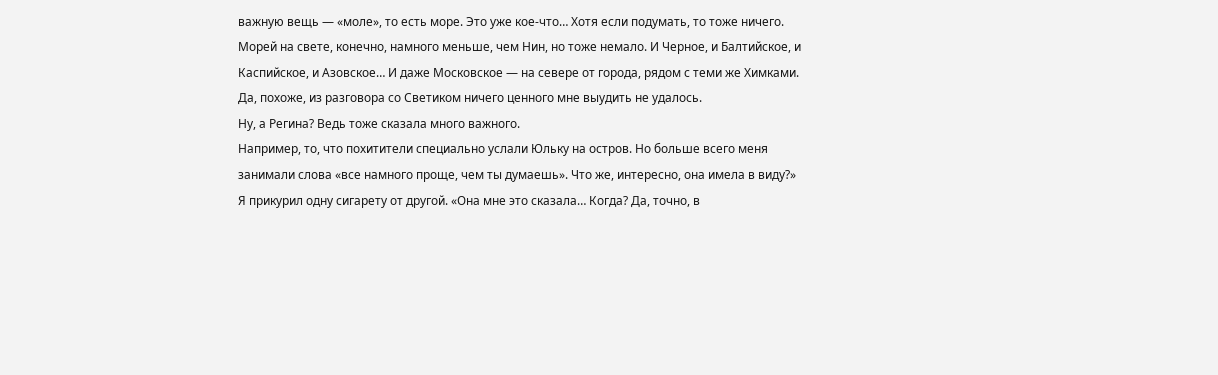важную вещь — «моле», то есть море. Это уже кое-что… Хотя если подумать, то тоже ничего. Морей на свете, конечно, намного меньше, чем Нин, но тоже немало. И Черное, и Балтийское, и Каспийское, и Азовское… И даже Московское — на севере от города, рядом с теми же Химками. Да, похоже, из разговора со Светиком ничего ценного мне выудить не удалось.
Ну, а Регина? Ведь тоже сказала много важного.
Например, то, что похитители специально услали Юльку на остров. Но больше всего меня занимали слова «все намного проще, чем ты думаешь». Что же, интересно, она имела в виду?»
Я прикурил одну сигарету от другой. «Она мне это сказала… Когда? Да, точно, в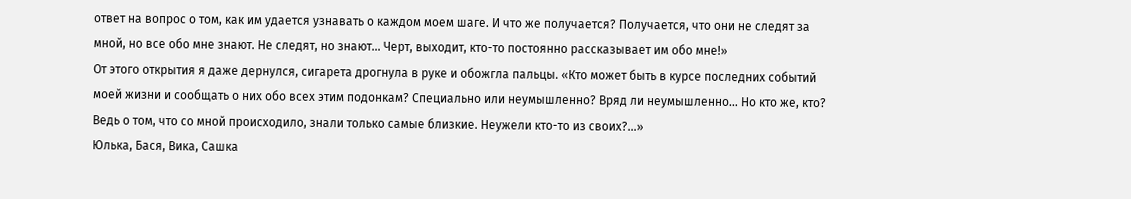ответ на вопрос о том, как им удается узнавать о каждом моем шаге. И что же получается? Получается, что они не следят за мной, но все обо мне знают. Не следят, но знают… Черт, выходит, кто-то постоянно рассказывает им обо мне!»
От этого открытия я даже дернулся, сигарета дрогнула в руке и обожгла пальцы. «Кто может быть в курсе последних событий моей жизни и сообщать о них обо всех этим подонкам? Специально или неумышленно? Вряд ли неумышленно… Но кто же, кто? Ведь о том, что со мной происходило, знали только самые близкие. Неужели кто-то из своих?…»
Юлька, Бася, Вика, Сашка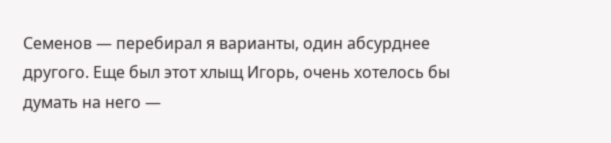Семенов — перебирал я варианты, один абсурднее другого. Еще был этот хлыщ Игорь, очень хотелось бы думать на него —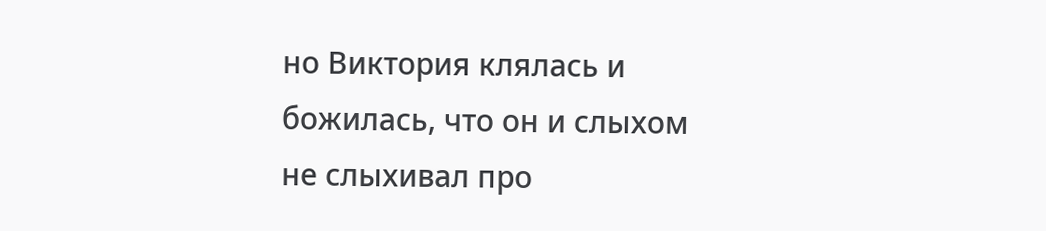но Виктория клялась и божилась, что он и слыхом не слыхивал про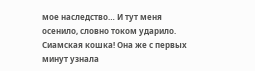мое наследство… И тут меня осенило, словно током ударило. Сиамская кошка! Она же с первых минут узнала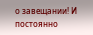о завещании! И постоянно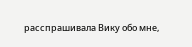расспрашивала Вику обо мне,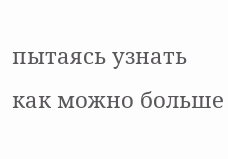пытаясь узнать как можно больше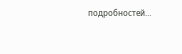подробностей…